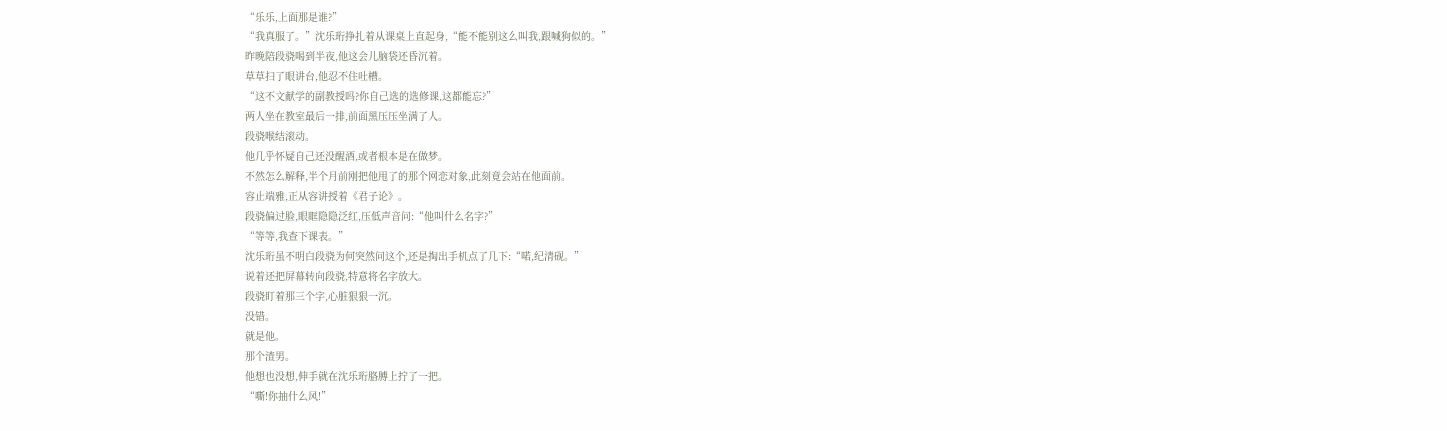“乐乐,上面那是谁?”
“我真服了。”沈乐珩挣扎着从课桌上直起身,“能不能别这么叫我,跟喊狗似的。”
昨晚陪段骁喝到半夜,他这会儿脑袋还昏沉着。
草草扫了眼讲台,他忍不住吐槽。
“这不文献学的副教授吗?你自己选的选修课,这都能忘?”
两人坐在教室最后一排,前面黑压压坐满了人。
段骁喉结滚动。
他几乎怀疑自己还没醒酒,或者根本是在做梦。
不然怎么解释,半个月前刚把他甩了的那个网恋对象,此刻竟会站在他面前。
容止端雅,正从容讲授着《君子论》。
段骁偏过脸,眼眶隐隐泛红,压低声音问:“他叫什么名字?”
“等等,我查下课表。”
沈乐珩虽不明白段骁为何突然问这个,还是掏出手机点了几下:“喏,纪清砚。”
说着还把屏幕转向段骁,特意将名字放大。
段骁盯着那三个字,心脏狠狠一沉。
没错。
就是他。
那个渣男。
他想也没想,伸手就在沈乐珩胳膊上拧了一把。
“嘶!你抽什么风!”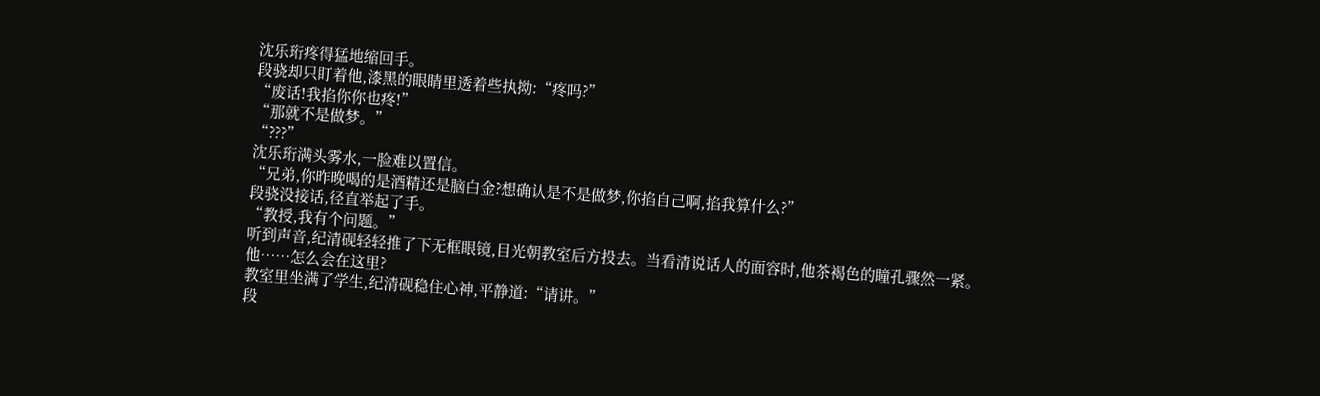沈乐珩疼得猛地缩回手。
段骁却只盯着他,漆黑的眼睛里透着些执拗:“疼吗?”
“废话!我掐你你也疼!”
“那就不是做梦。”
“???”
沈乐珩满头雾水,一脸难以置信。
“兄弟,你昨晚喝的是酒精还是脑白金?想确认是不是做梦,你掐自己啊,掐我算什么?”
段骁没接话,径直举起了手。
“教授,我有个问题。”
听到声音,纪清砚轻轻推了下无框眼镜,目光朝教室后方投去。当看清说话人的面容时,他茶褐色的瞳孔骤然一紧。
他……怎么会在这里?
教室里坐满了学生,纪清砚稳住心神,平静道:“请讲。”
段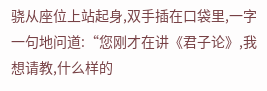骁从座位上站起身,双手插在口袋里,一字一句地问道:“您刚才在讲《君子论》,我想请教,什么样的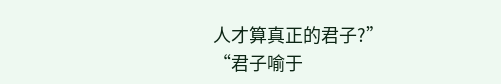人才算真正的君子?”
“君子喻于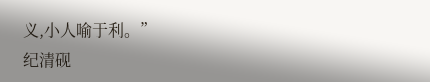义,小人喻于利。”
纪清砚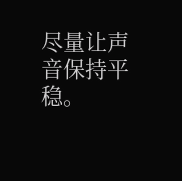尽量让声音保持平稳。